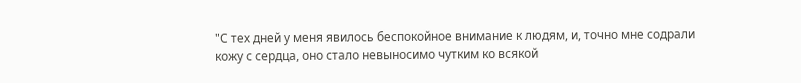"С тех дней у меня явилось беспокойное внимание к людям, и, точно мне содрали кожу с сердца, оно стало невыносимо чутким ко всякой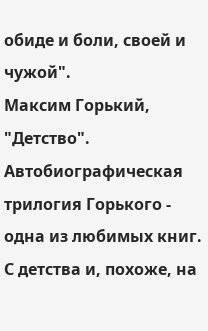обиде и боли, своей и чужой".
Максим Горький, "Детство".
Автобиографическая трилогия Горького - одна из любимых книг. С детства и, похоже, на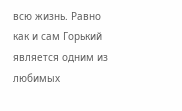всю жизнь. Равно как и сам Горький является одним из любимых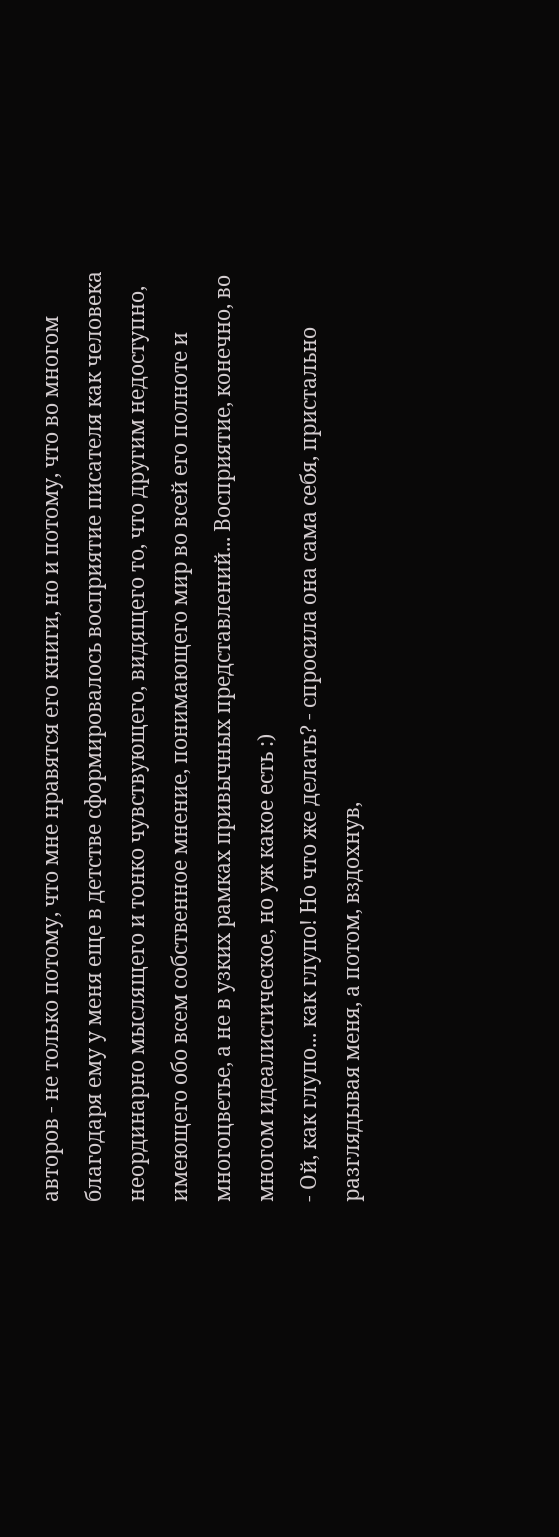авторов - не только потому, что мне нравятся его книги, но и потому, что во многом благодаря ему у меня еще в детстве сформировалось восприятие писателя как человека неординарно мыслящего и тонко чувствующего, видящего то, что другим недоступно, имеющего обо всем собственное мнение, понимающего мир во всей его полноте и многоцветье, а не в узких рамках привычных представлений... Восприятие, конечно, во многом идеалистическое, но уж какое есть :)
- Ой, как глупо... как глупо! Но что же делать? - спросила она сама себя, пристально разглядывая меня, а потом, вздохнув,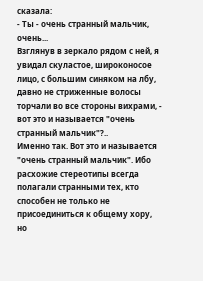сказала:
- Ты - очень странный мальчик, очень...
Взглянув в зеркало рядом с ней, я увидал скуластое, широконосое лицо, с большим синяком на лбу, давно не стриженные волосы торчали во все стороны вихрами, - вот это и называется "очень странный мальчик"?..
Именно так. Вот это и называется "очень странный мальчик". Ибо расхожие стереотипы всегда полагали странными тех, кто способен не только не присоединиться к общему хору, но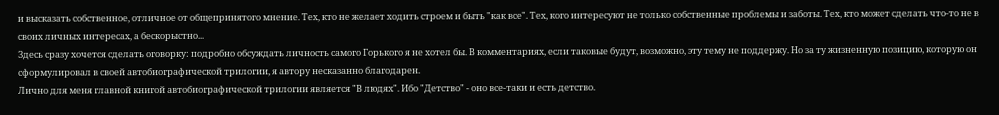и высказать собственное, отличное от общепринятого мнение. Тех, кто не желает ходить строем и быть "как все". Тех, кого интересуют не только собственные проблемы и заботы. Тех, кто может сделать что-то не в своих личных интересах, а бескорыстно...
Здесь сразу хочется сделать оговорку: подробно обсуждать личность самого Горького я не хотел бы. В комментариях, если таковые будут, возможно, эту тему не поддержу. Но за ту жизненную позицию, которую он сформулировал в своей автобиографической трилогии, я автору несказанно благодарен.
Лично для меня главной книгой автобиографической трилогии является "В людях". Ибо "Детство" - оно все-таки и есть детство.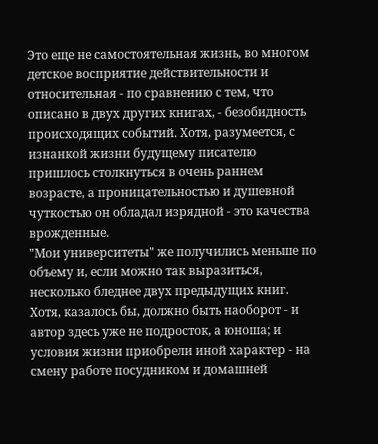Это еще не самостоятельная жизнь, во многом детское восприятие действительности и относительная - по сравнению с тем, что описано в двух других книгах, - безобидность происходящих событий. Хотя, разумеется, с изнанкой жизни будущему писателю пришлось столкнуться в очень раннем возрасте, а проницательностью и душевной чуткостью он обладал изрядной - это качества врожденные.
"Мои университеты" же получились меньше по объему и, если можно так выразиться, несколько бледнее двух предыдущих книг. Хотя, казалось бы, должно быть наоборот - и автор здесь уже не подросток, а юноша; и условия жизни приобрели иной характер - на смену работе посудником и домашней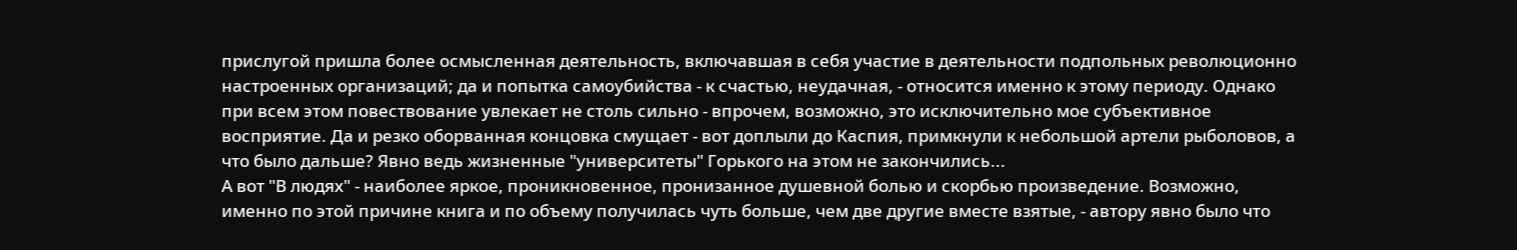прислугой пришла более осмысленная деятельность, включавшая в себя участие в деятельности подпольных революционно настроенных организаций; да и попытка самоубийства - к счастью, неудачная, - относится именно к этому периоду. Однако при всем этом повествование увлекает не столь сильно - впрочем, возможно, это исключительно мое субъективное восприятие. Да и резко оборванная концовка смущает - вот доплыли до Каспия, примкнули к небольшой артели рыболовов, а что было дальше? Явно ведь жизненные "университеты" Горького на этом не закончились...
А вот "В людях" - наиболее яркое, проникновенное, пронизанное душевной болью и скорбью произведение. Возможно, именно по этой причине книга и по объему получилась чуть больше, чем две другие вместе взятые, - автору явно было что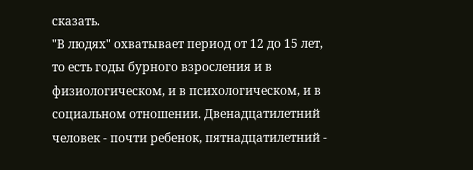сказать.
"В людях" охватывает период от 12 до 15 лет, то есть годы бурного взросления и в физиологическом, и в психологическом, и в социальном отношении. Двенадцатилетний человек - почти ребенок, пятнадцатилетний -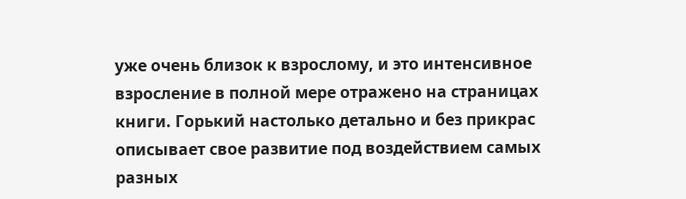уже очень близок к взрослому, и это интенсивное взросление в полной мере отражено на страницах книги. Горький настолько детально и без прикрас описывает свое развитие под воздействием самых разных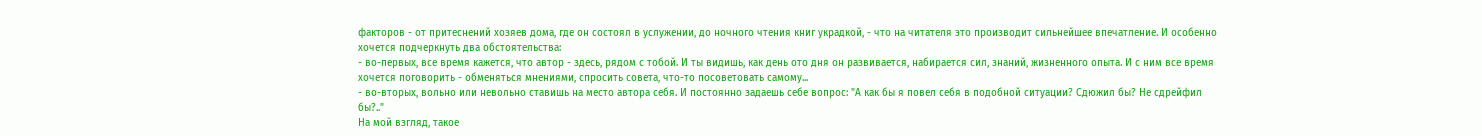факторов - от притеснений хозяев дома, где он состоял в услужении, до ночного чтения книг украдкой, - что на читателя это производит сильнейшее впечатление. И особенно хочется подчеркнуть два обстоятельства:
- во-первых, все время кажется, что автор - здесь, рядом с тобой. И ты видишь, как день ото дня он развивается, набирается сил, знаний, жизненного опыта. И с ним все время хочется поговорить - обменяться мнениями, спросить совета, что-то посоветовать самому...
- во-вторых, вольно или невольно ставишь на место автора себя. И постоянно задаешь себе вопрос: "А как бы я повел себя в подобной ситуации? Сдюжил бы? Не сдрейфил бы?.."
На мой взгляд, такое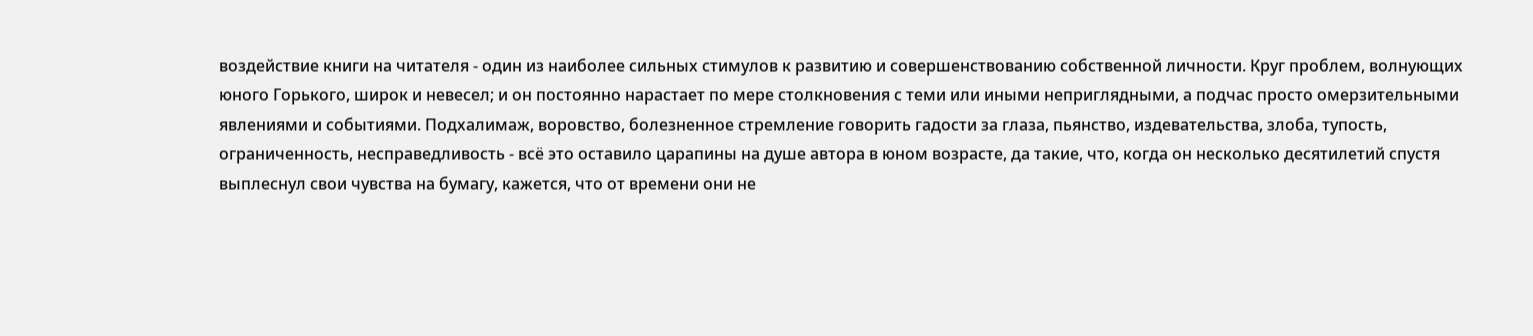воздействие книги на читателя - один из наиболее сильных стимулов к развитию и совершенствованию собственной личности. Круг проблем, волнующих юного Горького, широк и невесел; и он постоянно нарастает по мере столкновения с теми или иными неприглядными, а подчас просто омерзительными явлениями и событиями. Подхалимаж, воровство, болезненное стремление говорить гадости за глаза, пьянство, издевательства, злоба, тупость, ограниченность, несправедливость - всё это оставило царапины на душе автора в юном возрасте, да такие, что, когда он несколько десятилетий спустя выплеснул свои чувства на бумагу, кажется, что от времени они не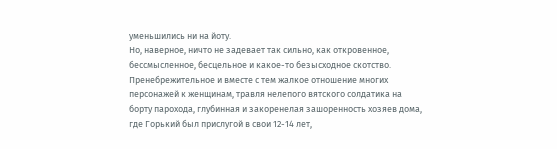уменьшились ни на йоту.
Но, наверное, ничто не задевает так сильно, как откровенное, бессмысленное, бесцельное и какое-то безысходное скотство. Пренебрежительное и вместе с тем жалкое отношение многих персонажей к женщинам, травля нелепого вятского солдатика на борту парохода, глубинная и закоренелая зашоренность хозяев дома, где Горький был прислугой в свои 12-14 лет,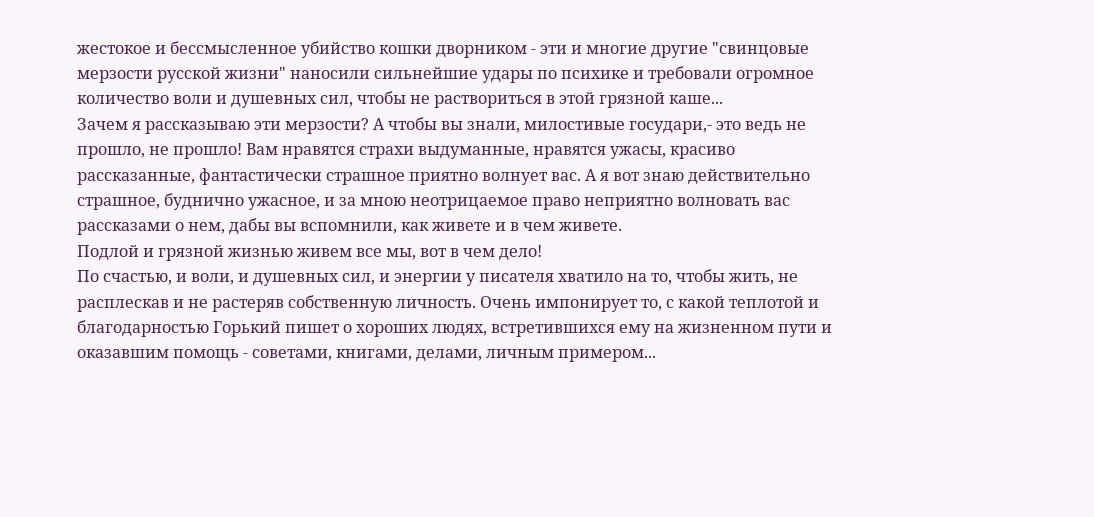жестокое и бессмысленное убийство кошки дворником - эти и многие другие "свинцовые мерзости русской жизни" наносили сильнейшие удары по психике и требовали огромное количество воли и душевных сил, чтобы не раствориться в этой грязной каше...
Зачем я рассказываю эти мерзости? А чтобы вы знали, милостивые государи,- это ведь не прошло, не прошло! Вам нравятся страхи выдуманные, нравятся ужасы, красиво рассказанные, фантастически страшное приятно волнует вас. А я вот знаю действительно страшное, буднично ужасное, и за мною неотрицаемое право неприятно волновать вас рассказами о нем, дабы вы вспомнили, как живете и в чем живете.
Подлой и грязной жизнью живем все мы, вот в чем дело!
По счастью, и воли, и душевных сил, и энергии у писателя хватило на то, чтобы жить, не расплескав и не растеряв собственную личность. Очень импонирует то, с какой теплотой и благодарностью Горький пишет о хороших людях, встретившихся ему на жизненном пути и оказавшим помощь - советами, книгами, делами, личным примером...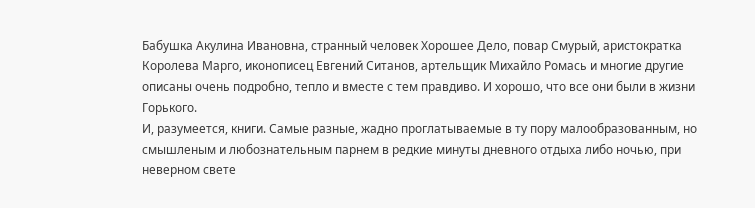Бабушка Акулина Ивановна, странный человек Хорошее Дело, повар Смурый, аристократка Королева Марго, иконописец Евгений Ситанов, артельщик Михайло Ромась и многие другие описаны очень подробно, тепло и вместе с тем правдиво. И хорошо, что все они были в жизни Горького.
И, разумеется, книги. Самые разные, жадно проглатываемые в ту пору малообразованным, но смышленым и любознательным парнем в редкие минуты дневного отдыха либо ночью, при неверном свете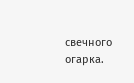свечного огарка.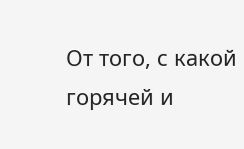От того, с какой горячей и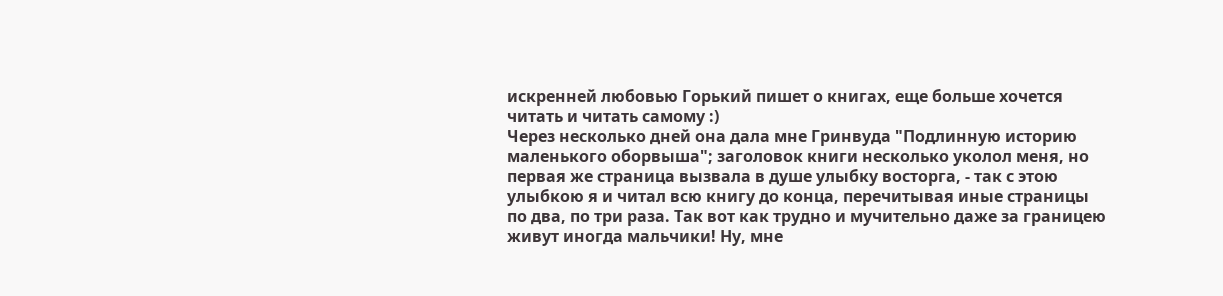искренней любовью Горький пишет о книгах, еще больше хочется читать и читать самому :)
Через несколько дней она дала мне Гринвуда "Подлинную историю маленького оборвыша"; заголовок книги несколько уколол меня, но первая же страница вызвала в душе улыбку восторга, - так с этою улыбкою я и читал всю книгу до конца, перечитывая иные страницы по два, по три раза. Так вот как трудно и мучительно даже за границею живут иногда мальчики! Ну, мне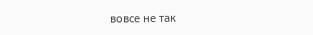вовсе не так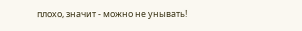плохо, значит - можно не унывать!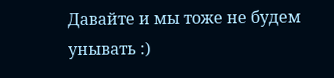Давайте и мы тоже не будем унывать :)